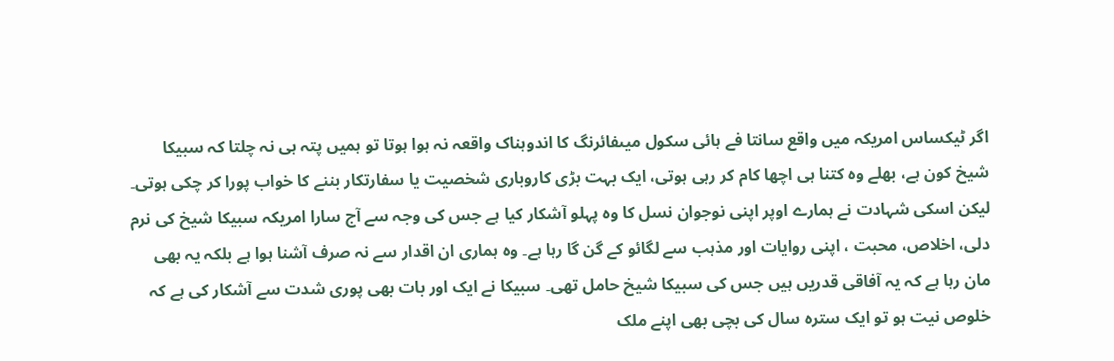اگر ٹیکساس امریکہ میں واقع سانتا فے ہائی سکول میںفائرنگ کا اندوہناک واقعہ نہ ہوا ہوتا تو ہمیں پتہ ہی نہ چلتا کہ سبیکا شیخ کون ہے، بھلے وہ کتنا ہی اچھا کام کر رہی ہوتی، ایک بہت بڑی کاروباری شخصیت یا سفارتکار بننے کا خواب پورا کر چکی ہوتی۔ لیکن اسکی شہادت نے ہمارے اوپر اپنی نوجوان نسل کا وہ پہلو آشکار کیا ہے جس کی وجہ سے آج سارا امریکہ سبیکا شیخ کی نرم دلی، اخلاص، محبت ، اپنی روایات اور مذہب سے لگائو کے گن گا رہا ہے۔ وہ ہماری ان اقدار سے نہ صرف آشنا ہوا ہے بلکہ یہ بھی مان رہا ہے کہ یہ آفاقی قدریں ہیں جس کی سبیکا شیخ حامل تھی۔ سبیکا نے ایک اور بات بھی پوری شدت سے آشکار کی ہے کہ خلوص نیت ہو تو ایک سترہ سال کی بچی بھی اپنے ملک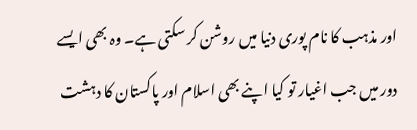اور مذہب کا نام پوری دنیا میں روشن کر سکتی ہے۔ وہ بھی ایسے دور میں جب اغیار تو کیا اپنے بھی اسلام اور پاکستان کا دہشت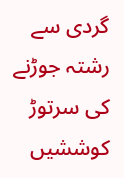گردی سے رشتہ جوڑنے کی سرتوڑ کوششیں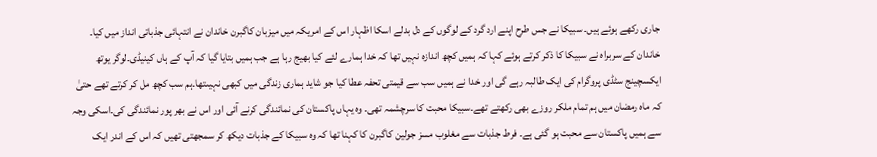جاری رکھے ہوئے ہیں۔ سبیکا نے جس طرح اپنے ارد گرد کے لوگوں کے دل بدلے اسکا اظہار اس کے امریکہ میں میزبان کاگبرن خاندان نے انتہائی جذباتی انداز میں کیا۔ خاندان کے سربراہ نے سبیکا کا ذکر کرتے ہوئے کہا کہ ہمیں کچھ اندازہ نہیں تھا کہ خدا ہمارے لئے کیا بھیج رہا ہے جب ہمیں بتایا گیا کہ آپ کے ہاں کینیڈی۔لوگر یوتھ ایکسچینج سٹڈی پروگرام کی ایک طالبہ رہے گی اور خدا نے ہمیں سب سے قیمتی تحفہ عطا کیا جو شاید ہماری زندگی میں کبھی نہیںتھا۔ہم سب کچھ مل کر کرتے تھے حتیٰ کہ ماہ رمضان میں ہم تمام ملکر روزے بھی رکھتے تھے۔سبیکا محبت کا سرچشمہ تھی۔ وہ یہاں پاکستان کی نمائندگی کرنے آئی اور اس نے بھر پور نمائندگی کی۔اسکی وجہ سے ہمیں پاکستان سے محبت ہو گئی ہے۔ فرط جذبات سے مغلوب مسز جولین کاگبرن کا کہنا تھا کہ وہ سبیکا کے جذبات دیکھ کر سمجھتی تھیں کہ اس کے اندر ایک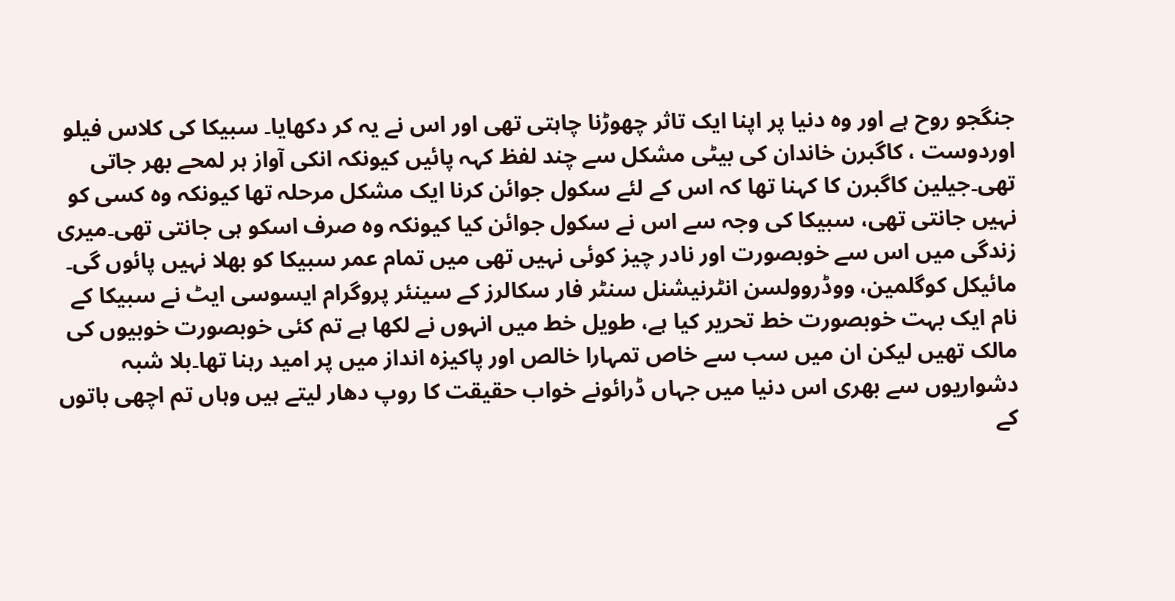جنگجو روح ہے اور وہ دنیا پر اپنا ایک تاثر چھوڑنا چاہتی تھی اور اس نے یہ کر دکھایا۔ سبیکا کی کلاس فیلو اوردوست ، کاگبرن خاندان کی بیٹی مشکل سے چند لفظ کہہ پائیں کیونکہ انکی آواز ہر لمحے بھر جاتی تھی۔جیلین کاگبرن کا کہنا تھا کہ اس کے لئے سکول جوائن کرنا ایک مشکل مرحلہ تھا کیونکہ وہ کسی کو نہیں جانتی تھی، سبیکا کی وجہ سے اس نے سکول جوائن کیا کیونکہ وہ صرف اسکو ہی جانتی تھی۔میری زندگی میں اس سے خوبصورت اور نادر چیز کوئی نہیں تھی میں تمام عمر سبیکا کو بھلا نہیں پائوں گی۔ مائیکل کوگلمین، ووڈروولسن انٹرنیشنل سنٹر فار سکالرز کے سینئر پروگرام ایسوسی ایٹ نے سبیکا کے نام ایک بہت خوبصورت خط تحریر کیا ہے، طویل خط میں انہوں نے لکھا ہے تم کئی خوبصورت خوبیوں کی مالک تھیں لیکن ان میں سب سے خاص تمہارا خالص اور پاکیزہ انداز میں پر امید رہنا تھا۔بلا شبہ دشواریوں سے بھری اس دنیا میں جہاں ڈرائونے خواب حقیقت کا روپ دھار لیتے ہیں وہاں تم اچھی باتوں کے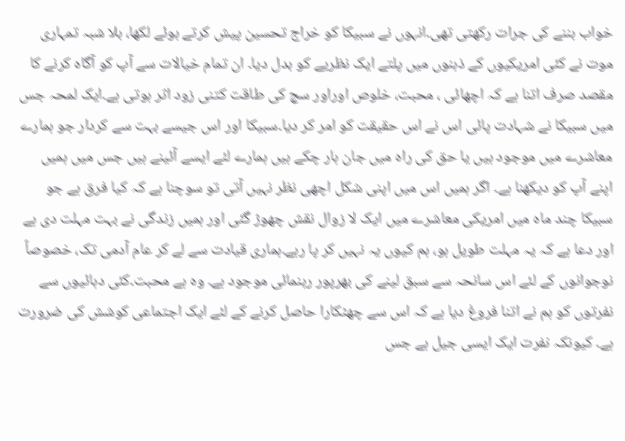خواب بننے کی جرات رکھتی تھی۔انہوں نے سبیکا کو خراج تحسین پیش کرتے ہوئے لکھا، بلا شبہ تمہاری موت نے کئی امریکیوں کے ذہنوں میں پلتے ایک نظریے کو بدل دیا۔ ان تمام خیالات سے آپ کو آگاہ کرنے کا مقصد صرف اتنا ہے کہ اچھائی ، محبت، خلوص اوراور سچ کی طاقت کتنی زود اثر ہوتی ہے۔ایک لمحہ جس میں سبیکا نے شہادت پائی اس نے اس حقیقت کو امر کر دیا۔سبیکا اور اس جیسے بہت سے کردار جو ہمارے معاشرے میں موجود ہیں یا حق کی راہ میں جان ہار چکے ہیں ہمارے لئے ایسے آئینے ہیں جس میں ہمیں اپنے آپ کو دیکھنا ہے۔ اگر ہمیں اس میں اپنی شکل اچھی نظر نہیں آتی تو سوچنا ہے کہ کیا فرق ہے جو سبیکا چند ماہ میں امریکی معاشرے میں ایک لا زوال نقش چھوڑ گئی اور ہمیں زندگی نے بہت مہلت دی ہے اور دعا ہے کہ یہ مہلت طویل ہو، ہم کیوں یہ نہیں کر پا رہے۔ہماری قیادت سے لے کر عام آدمی تک، خصوصاً نوجوانوں کے لئے اس سانحہ سے سبق لینے کی بھرپور رہنمائی موجود ہے۔ وہ ہے محبت۔کئی دہائیوں سے نفرتوں کو ہم نے اتنا فروغ دیا ہے کہ اس سے چھٹکارا حاصل کرنے کے لئے ایک اجتماعی کوشش کی ضرورت ہے۔ کیونکہ نفرت ایک ایسی جیل ہے جس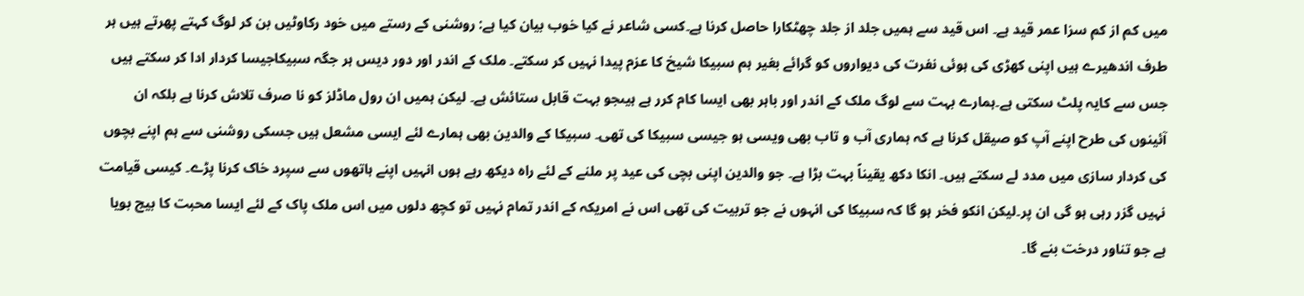میں کم از کم سزا عمر قید ہے۔ اس قید سے ہمیں جلد از جلد چھٹکارا حاصل کرنا ہے۔کسی شاعر نے کیا خوب بیان کیا ہے: روشنی کے رستے میں خود رکاوٹیں بن کر لوگ کہتے پھرتے ہیں ہر طرف اندھیرے ہیں اپنی کھڑی کی ہوئی نفرت کی دیواروں کو گرائے بغیر ہم سبیکا شیخ کا عزم پیدا نہیں کر سکتے۔ ملک کے اندر اور دور دیس ہر جگہ سبیکاجیسا کردار ادا کر سکتے ہیں جس سے کایہ پلٹ سکتی ہے۔ہمارے بہت سے لوگ ملک کے اندر اور باہر بھی ایسا کام کرر ہے ہیںجو بہت قابل ستائش ہے۔ لیکن ہمیں ان رول ماڈلز کو نا صرف تلاش کرنا ہے بلکہ ان آئینوں کی طرح اپنے آپ کو صیقل کرنا ہے کہ ہماری آب و تاب بھی ویسی ہو جیسی سبیکا کی تھی۔ سبیکا کے والدین بھی ہمارے لئے ایسی مشعل ہیں جسکی روشنی سے ہم اپنے بچوں کی کردار سازی میں مدد لے سکتے ہیں۔ انکا دکھ یقیناً بہت بڑا ہے۔ جو والدین اپنی بچی کی عید پر ملنے کے لئے راہ دیکھ رہے ہوں انہیں اپنے ہاتھوں سے سپرد خاک کرنا پڑے۔ کیسی قیامت نہیں گزر رہی ہو گی ان پر۔لیکن انکو فخر ہو گا کہ سبیکا کی انہوں نے جو تربیت کی تھی اس نے امریکہ کے اندر تمام نہیں تو کچھ دلوں میں اس ملک پاک کے لئے ایسا محبت کا بیج بویا ہے جو تناور درخت بنے گا۔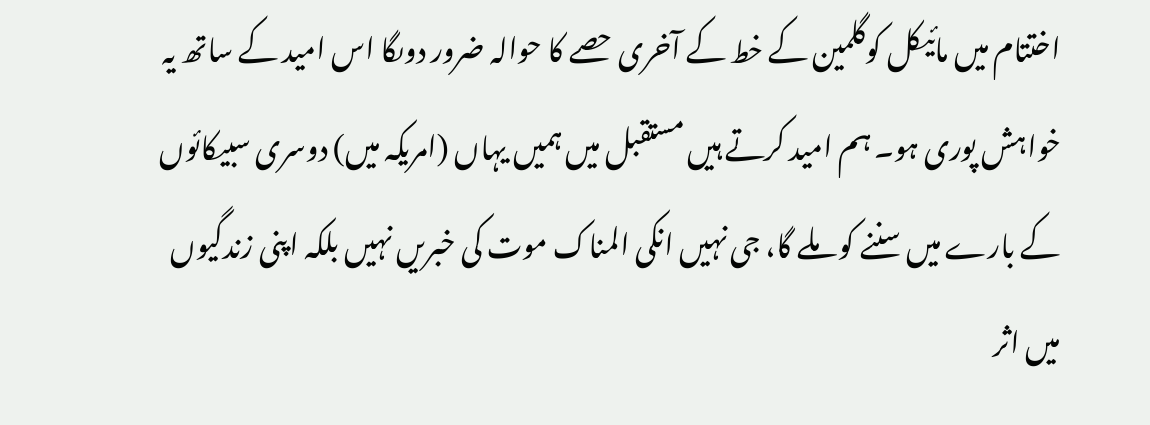اختتام میں مائیکل کوگلمین کے خط کے آخری حصے کا حوالہ ضرور دوںگا اس امید کے ساتھ یہ خواہش پوری ہو۔ ہم امید کرتے ہیں مستقبل میں ہمیں یہاں (امریکہ میں) دوسری سبیکائوں کے بارے میں سننے کو ملے گا، جی نہیں انکی المناک موت کی خبریں نہیں بلکہ اپنی زندگیوں میں اثر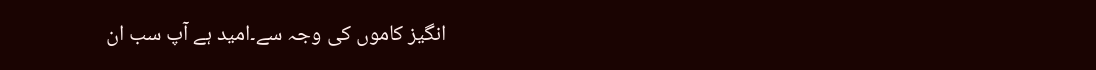انگیز کاموں کی وجہ سے۔امید ہے آپ سب ان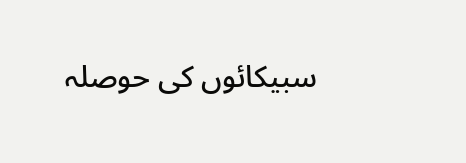سبیکائوں کی حوصلہ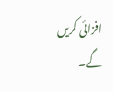افزائی کریں گے۔